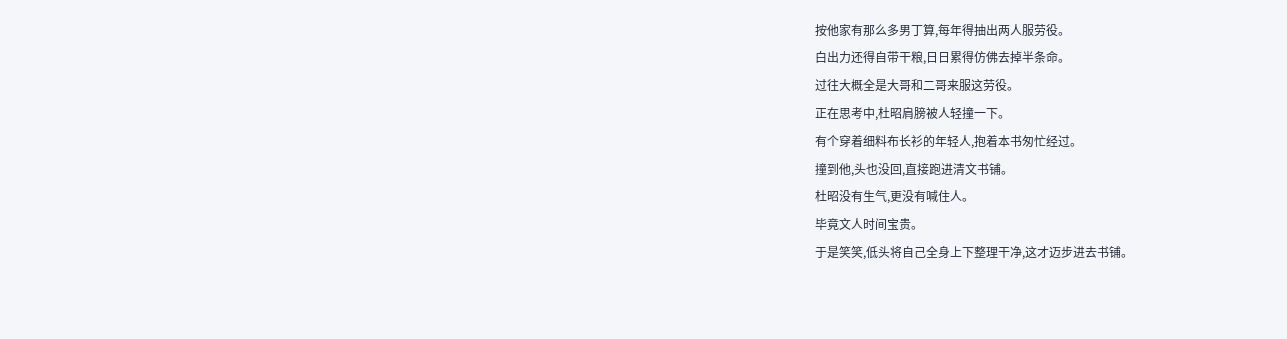按他家有那么多男丁算,每年得抽出两人服劳役。
白出力还得自带干粮,日日累得仿佛去掉半条命。
过往大概全是大哥和二哥来服这劳役。
正在思考中,杜昭肩膀被人轻撞一下。
有个穿着细料布长衫的年轻人,抱着本书匆忙经过。
撞到他,头也没回,直接跑进清文书铺。
杜昭没有生气,更没有喊住人。
毕竟文人时间宝贵。
于是笑笑,低头将自己全身上下整理干净,这才迈步进去书铺。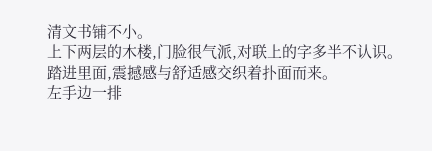清文书铺不小。
上下两层的木楼,门脸很气派,对联上的字多半不认识。
踏进里面,震撼感与舒适感交织着扑面而来。
左手边一排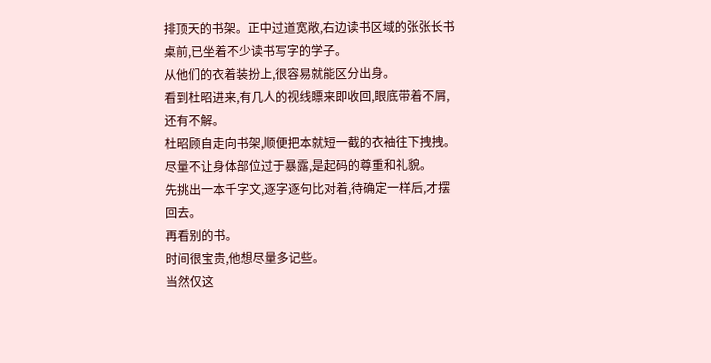排顶天的书架。正中过道宽敞,右边读书区域的张张长书桌前,已坐着不少读书写字的学子。
从他们的衣着装扮上,很容易就能区分出身。
看到杜昭进来,有几人的视线瞟来即收回,眼底带着不屑,还有不解。
杜昭顾自走向书架,顺便把本就短一截的衣袖往下拽拽。
尽量不让身体部位过于暴露,是起码的尊重和礼貌。
先挑出一本千字文,逐字逐句比对着,待确定一样后,才摆回去。
再看别的书。
时间很宝贵,他想尽量多记些。
当然仅这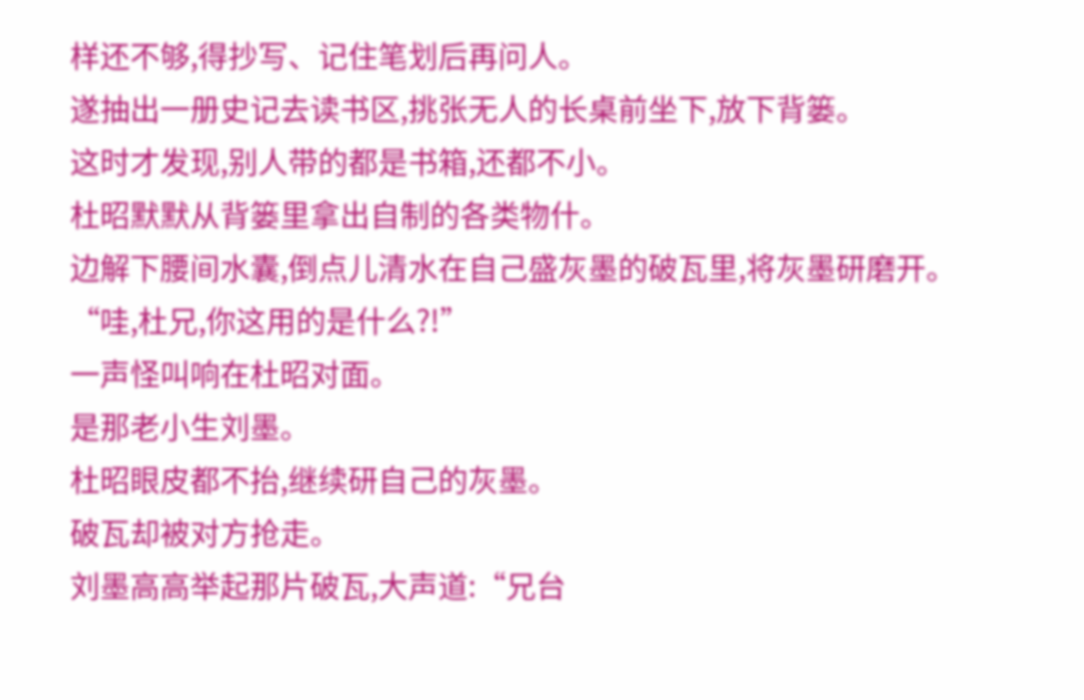样还不够,得抄写、记住笔划后再问人。
遂抽出一册史记去读书区,挑张无人的长桌前坐下,放下背篓。
这时才发现,别人带的都是书箱,还都不小。
杜昭默默从背篓里拿出自制的各类物什。
边解下腰间水囊,倒点儿清水在自己盛灰墨的破瓦里,将灰墨研磨开。
“哇,杜兄,你这用的是什么?!”
一声怪叫响在杜昭对面。
是那老小生刘墨。
杜昭眼皮都不抬,继续研自己的灰墨。
破瓦却被对方抢走。
刘墨高高举起那片破瓦,大声道:“兄台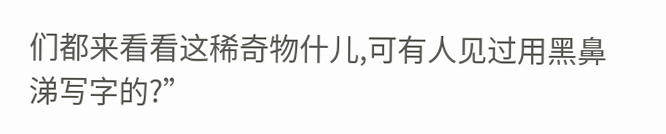们都来看看这稀奇物什儿,可有人见过用黑鼻涕写字的?”